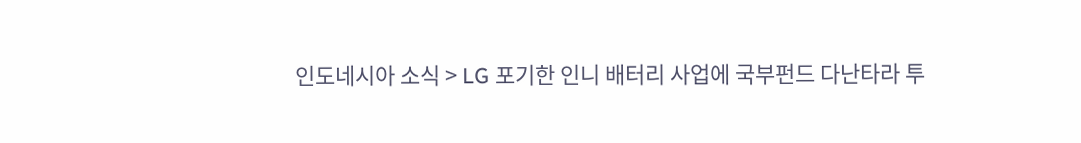인도네시아 소식 > LG 포기한 인니 배터리 사업에 국부펀드 다난타라 투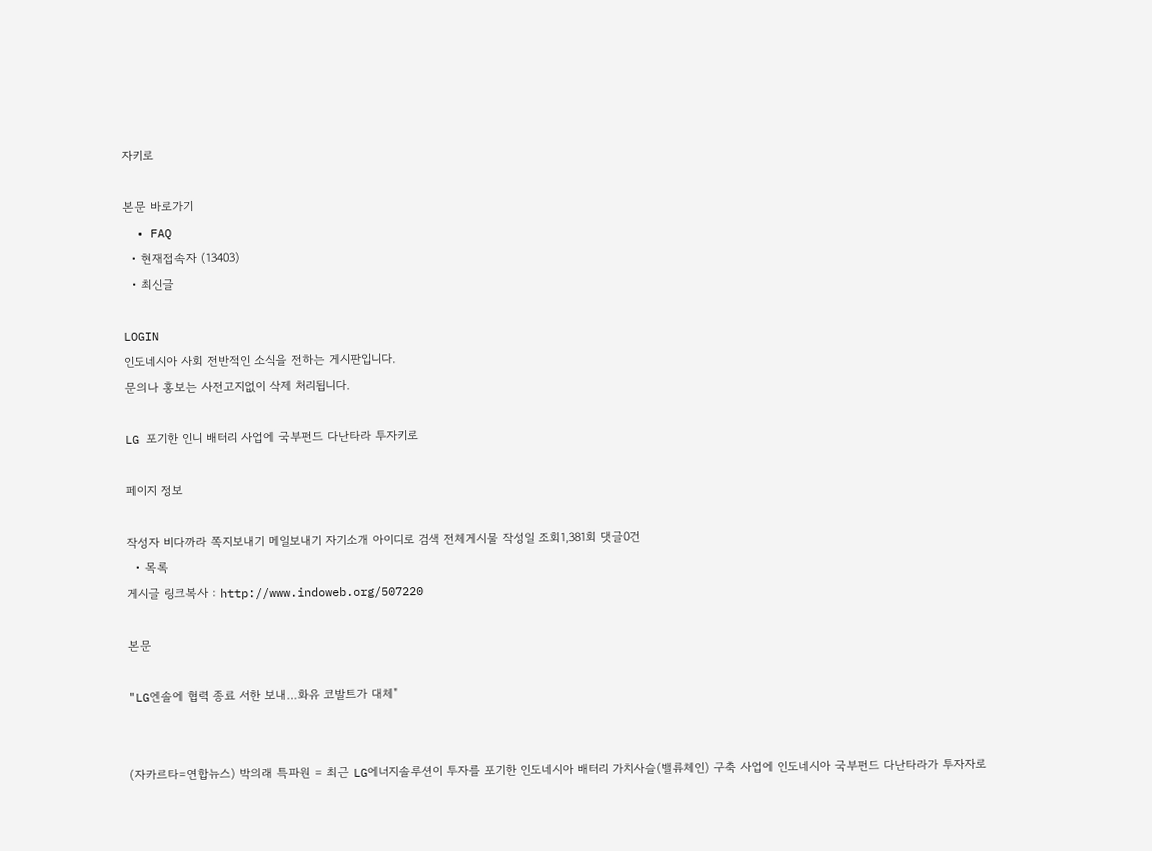자키로

본문 바로가기
  • FAQ
  • 현재접속자 (13403)
  • 최신글

LOGIN
인도네시아 사회 전반적인 소식을 전하는 게시판입니다.
문의나 홍보는 사전고지없이 삭제 처리됩니다.

LG 포기한 인니 배터리 사업에 국부펀드 다난타라 투자키로

페이지 정보

작성자 비다까라 쪽지보내기 메일보내기 자기소개 아이디로 검색 전체게시물 작성일 조회1,381회 댓글0건
  • 목록
게시글 링크복사 : http://www.indoweb.org/507220

본문

"LG엔솔에 협력 종료 서한 보내…화유 코발트가 대체"


(자카르타=연합뉴스) 박의래 특파원 = 최근 LG에너지솔루션이 투자를 포기한 인도네시아 배터리 가치사슬(밸류체인) 구축 사업에 인도네시아 국부펀드 다난타라가 투자자로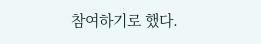참여하기로 했다.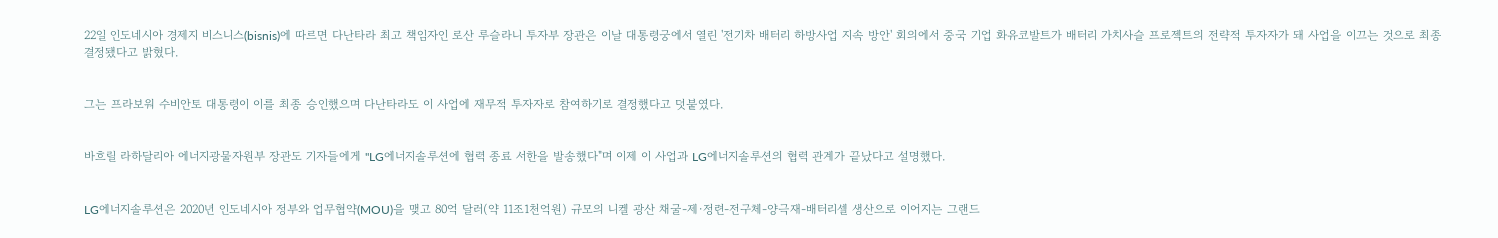22일 인도네시아 경제지 비스니스(bisnis)에 따르면 다난타라 최고 책임자인 로산 루슬라니 투자부 장관은 이날 대통령궁에서 열린 '전기차 배터리 하방사업 지속 방안' 회의에서 중국 기업 화유코발트가 배터리 가치사슬 프로젝트의 전략적 투자자가 돼 사업을 이끄는 것으로 최종 결정됐다고 밝혔다.


그는 프라보워 수비안토 대통령이 이를 최종 승인했으며 다난타라도 이 사업에 재무적 투자자로 참여하기로 결정했다고 덧붙였다.


바흐릴 라하달리아 에너지광물자원부 장관도 기자들에게 "LG에너지솔루션에 협력 종료 서한을 발송했다"며 이제 이 사업과 LG에너지솔루션의 협력 관계가 끝났다고 설명했다.


LG에너지솔루션은 2020년 인도네시아 정부와 업무협약(MOU)을 맺고 80억 달러(약 11조1천억원) 규모의 니켈 광산 채굴-제·정련-전구체-양극재-배터리셀 생산으로 이어지는 그랜드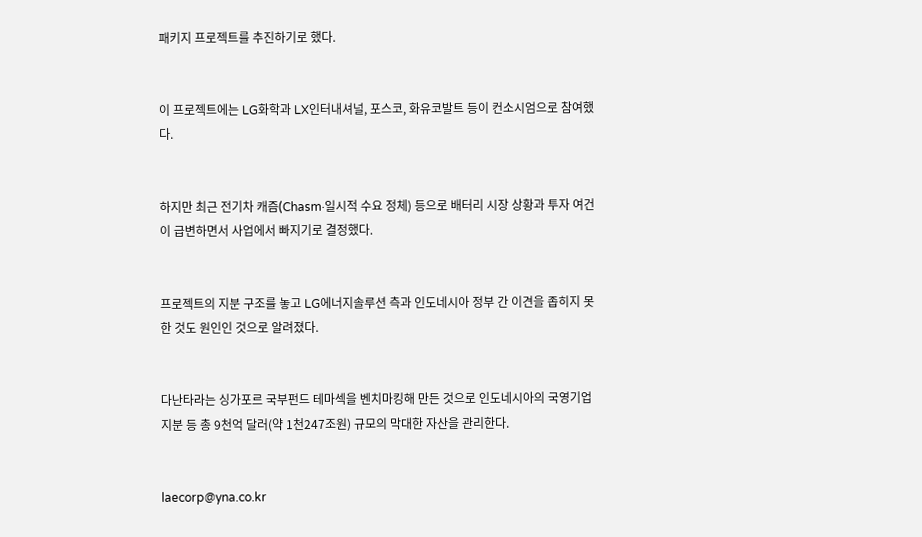패키지 프로젝트를 추진하기로 했다.


이 프로젝트에는 LG화학과 LX인터내셔널, 포스코, 화유코발트 등이 컨소시엄으로 참여했다.


하지만 최근 전기차 캐즘(Chasm·일시적 수요 정체) 등으로 배터리 시장 상황과 투자 여건이 급변하면서 사업에서 빠지기로 결정했다.


프로젝트의 지분 구조를 놓고 LG에너지솔루션 측과 인도네시아 정부 간 이견을 좁히지 못 한 것도 원인인 것으로 알려졌다.


다난타라는 싱가포르 국부펀드 테마섹을 벤치마킹해 만든 것으로 인도네시아의 국영기업 지분 등 총 9천억 달러(약 1천247조원) 규모의 막대한 자산을 관리한다.


laecorp@yna.co.kr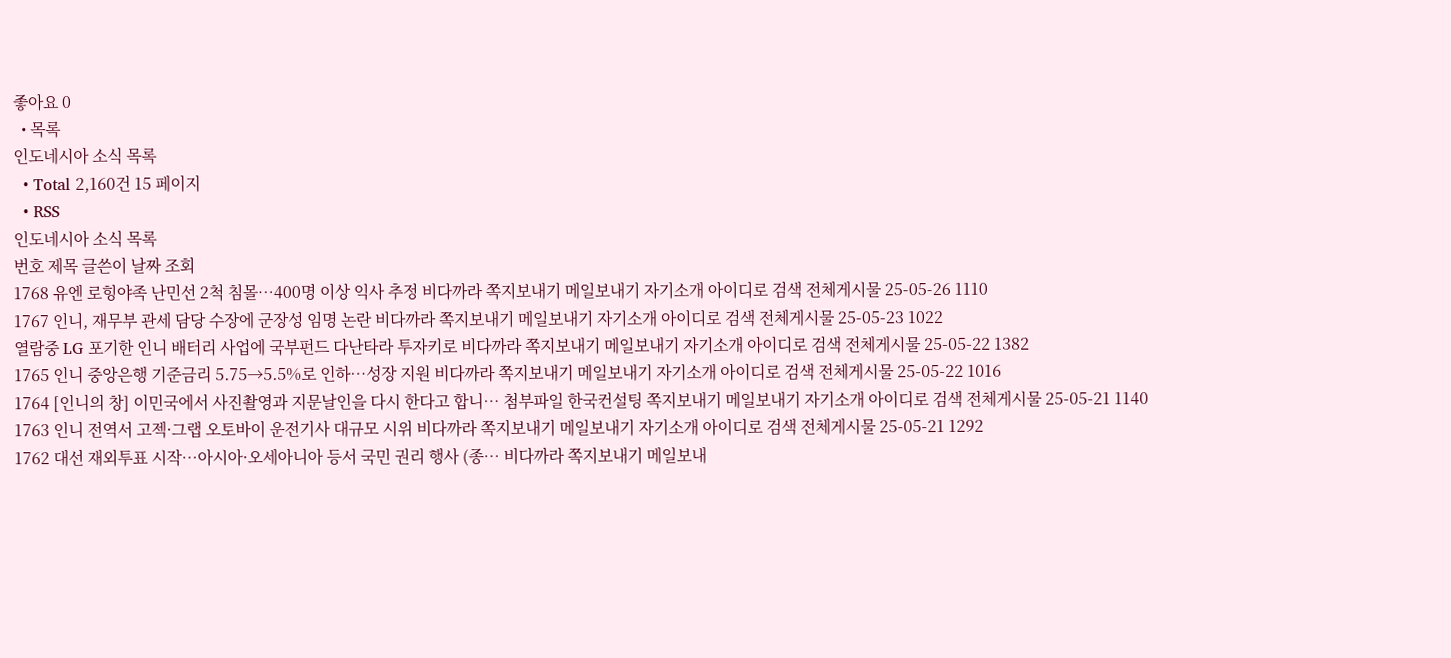좋아요 0
  • 목록
인도네시아 소식 목록
  • Total 2,160건 15 페이지
  • RSS
인도네시아 소식 목록
번호 제목 글쓴이 날짜 조회
1768 유엔 로힝야족 난민선 2척 침몰…400명 이상 익사 추정 비다까라 쪽지보내기 메일보내기 자기소개 아이디로 검색 전체게시물 25-05-26 1110
1767 인니, 재무부 관세 담당 수장에 군장성 임명 논란 비다까라 쪽지보내기 메일보내기 자기소개 아이디로 검색 전체게시물 25-05-23 1022
열람중 LG 포기한 인니 배터리 사업에 국부펀드 다난타라 투자키로 비다까라 쪽지보내기 메일보내기 자기소개 아이디로 검색 전체게시물 25-05-22 1382
1765 인니 중앙은행 기준금리 5.75→5.5%로 인하…성장 지원 비다까라 쪽지보내기 메일보내기 자기소개 아이디로 검색 전체게시물 25-05-22 1016
1764 [인니의 창] 이민국에서 사진촬영과 지문날인을 다시 한다고 합니… 첨부파일 한국컨설팅 쪽지보내기 메일보내기 자기소개 아이디로 검색 전체게시물 25-05-21 1140
1763 인니 전역서 고젝·그랩 오토바이 운전기사 대규모 시위 비다까라 쪽지보내기 메일보내기 자기소개 아이디로 검색 전체게시물 25-05-21 1292
1762 대선 재외투표 시작…아시아·오세아니아 등서 국민 권리 행사 (종… 비다까라 쪽지보내기 메일보내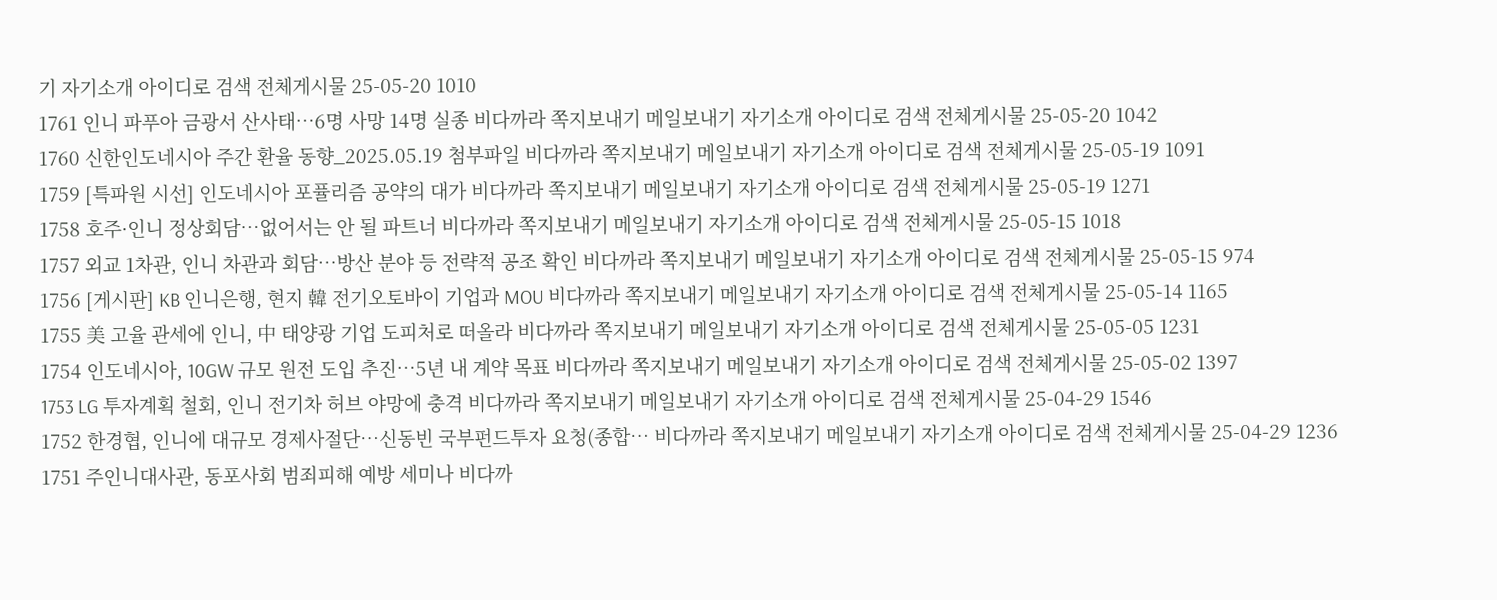기 자기소개 아이디로 검색 전체게시물 25-05-20 1010
1761 인니 파푸아 금광서 산사태…6명 사망 14명 실종 비다까라 쪽지보내기 메일보내기 자기소개 아이디로 검색 전체게시물 25-05-20 1042
1760 신한인도네시아 주간 환율 동향_2025.05.19 첨부파일 비다까라 쪽지보내기 메일보내기 자기소개 아이디로 검색 전체게시물 25-05-19 1091
1759 [특파원 시선] 인도네시아 포퓰리즘 공약의 대가 비다까라 쪽지보내기 메일보내기 자기소개 아이디로 검색 전체게시물 25-05-19 1271
1758 호주·인니 정상회담…없어서는 안 될 파트너 비다까라 쪽지보내기 메일보내기 자기소개 아이디로 검색 전체게시물 25-05-15 1018
1757 외교 1차관, 인니 차관과 회담…방산 분야 등 전략적 공조 확인 비다까라 쪽지보내기 메일보내기 자기소개 아이디로 검색 전체게시물 25-05-15 974
1756 [게시판] KB 인니은행, 현지 韓 전기오토바이 기업과 MOU 비다까라 쪽지보내기 메일보내기 자기소개 아이디로 검색 전체게시물 25-05-14 1165
1755 美 고율 관세에 인니, 中 태양광 기업 도피처로 떠올라 비다까라 쪽지보내기 메일보내기 자기소개 아이디로 검색 전체게시물 25-05-05 1231
1754 인도네시아, 10GW 규모 원전 도입 추진…5년 내 계약 목표 비다까라 쪽지보내기 메일보내기 자기소개 아이디로 검색 전체게시물 25-05-02 1397
1753 LG 투자계획 철회, 인니 전기차 허브 야망에 충격 비다까라 쪽지보내기 메일보내기 자기소개 아이디로 검색 전체게시물 25-04-29 1546
1752 한경협, 인니에 대규모 경제사절단…신동빈 국부펀드투자 요청(종합… 비다까라 쪽지보내기 메일보내기 자기소개 아이디로 검색 전체게시물 25-04-29 1236
1751 주인니대사관, 동포사회 범죄피해 예방 세미나 비다까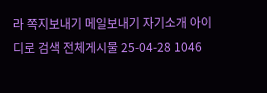라 쪽지보내기 메일보내기 자기소개 아이디로 검색 전체게시물 25-04-28 1046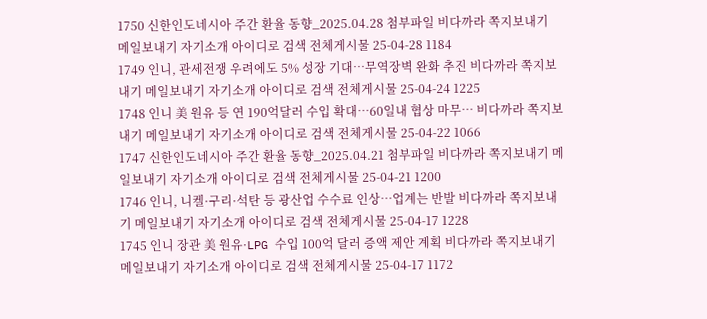1750 신한인도네시아 주간 환율 동향_2025.04.28 첨부파일 비다까라 쪽지보내기 메일보내기 자기소개 아이디로 검색 전체게시물 25-04-28 1184
1749 인니, 관세전쟁 우려에도 5% 성장 기대…무역장벽 완화 추진 비다까라 쪽지보내기 메일보내기 자기소개 아이디로 검색 전체게시물 25-04-24 1225
1748 인니 美 원유 등 연 190억달러 수입 확대…60일내 협상 마무… 비다까라 쪽지보내기 메일보내기 자기소개 아이디로 검색 전체게시물 25-04-22 1066
1747 신한인도네시아 주간 환율 동향_2025.04.21 첨부파일 비다까라 쪽지보내기 메일보내기 자기소개 아이디로 검색 전체게시물 25-04-21 1200
1746 인니, 니켈·구리·석탄 등 광산업 수수료 인상…업계는 반발 비다까라 쪽지보내기 메일보내기 자기소개 아이디로 검색 전체게시물 25-04-17 1228
1745 인니 장관 美 원유·LPG 수입 100억 달러 증액 제안 계획 비다까라 쪽지보내기 메일보내기 자기소개 아이디로 검색 전체게시물 25-04-17 1172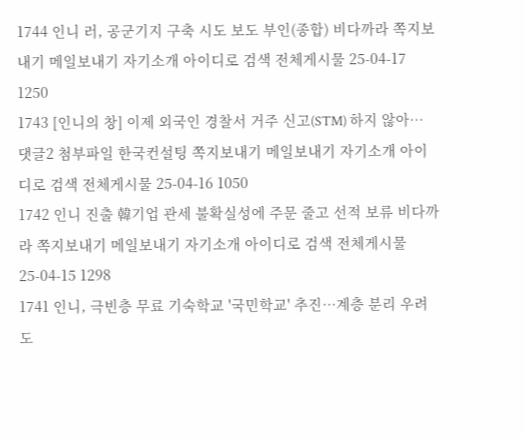1744 인니 러, 공군기지 구축 시도 보도 부인(종합) 비다까라 쪽지보내기 메일보내기 자기소개 아이디로 검색 전체게시물 25-04-17 1250
1743 [인니의 창] 이제 외국인 경찰서 거주 신고(STM) 하지 않아… 댓글2 첨부파일 한국컨설팅 쪽지보내기 메일보내기 자기소개 아이디로 검색 전체게시물 25-04-16 1050
1742 인니 진출 韓기업 관세 불확실성에 주문 줄고 선적 보류 비다까라 쪽지보내기 메일보내기 자기소개 아이디로 검색 전체게시물 25-04-15 1298
1741 인니, 극빈층 무료 기숙학교 '국민학교' 추진…계층 분리 우려도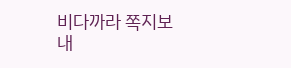비다까라 쪽지보내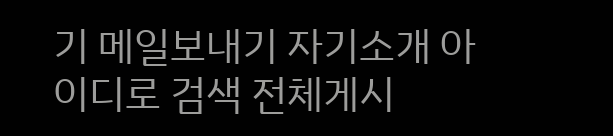기 메일보내기 자기소개 아이디로 검색 전체게시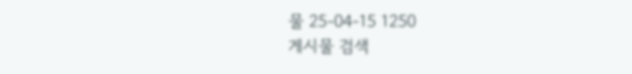물 25-04-15 1250
게시물 검색